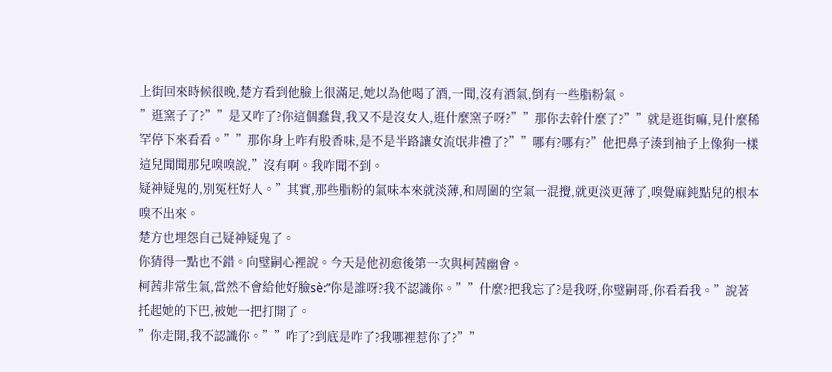上街回來時候很晚,楚方看到他臉上很滿足,她以為他喝了酒,一聞,沒有酒氣,倒有一些脂粉氣。
”逛窯子了?””是又咋了?你這個蠢貨,我又不是沒女人,逛什麼窯子呀?””那你去幹什麼了?””就是逛街嘛,見什麼稀罕停下來看看。””那你身上咋有股香味,是不是半路讓女流氓非禮了?””哪有?哪有?”他把鼻子湊到袖子上像狗一樣這兒聞聞那兒嗅嗅說,”沒有啊。我咋聞不到。
疑神疑鬼的,別冤枉好人。”其實,那些脂粉的氣味本來就淡薄,和周圍的空氣一混攪,就更淡更薄了,嗅覺麻鈍點兒的根本嗅不出來。
楚方也埋怨自己疑神疑鬼了。
你猜得一點也不錯。向璧嗣心裡說。今天是他初愈後第一次與柯茜幽會。
柯茜非常生氣,當然不會給他好臉sè:”你是誰呀?我不認識你。””什麼?把我忘了?是我呀,你璧嗣哥,你看看我。”說著托起她的下巴,被她一把打開了。
”你走開,我不認識你。””咋了?到底是咋了?我哪裡惹你了?””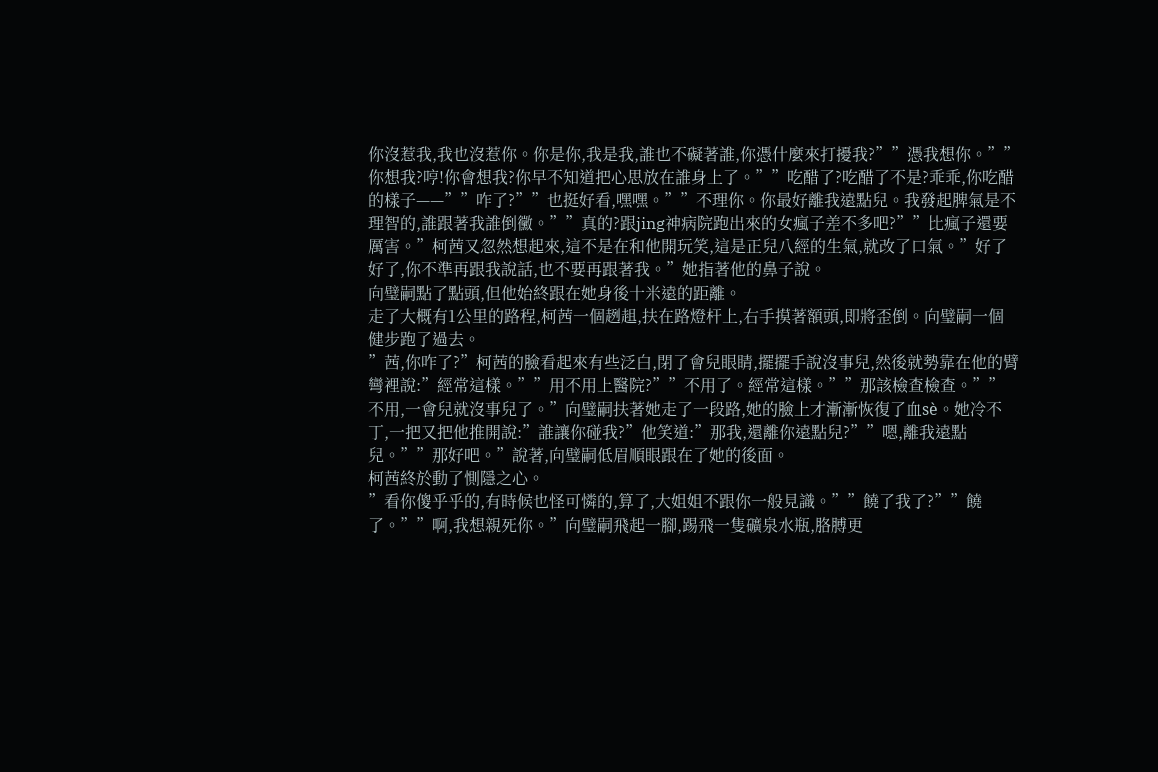你沒惹我,我也沒惹你。你是你,我是我,誰也不礙著誰,你憑什麼來打擾我?””憑我想你。””你想我?哼!你會想我?你早不知道把心思放在誰身上了。””吃醋了?吃醋了不是?乖乖,你吃醋的樣子——””咋了?””也挺好看,嘿嘿。””不理你。你最好離我遠點兒。我發起脾氣是不理智的,誰跟著我誰倒黴。””真的?跟jing神病院跑出來的女瘋子差不多吧?””比瘋子還要厲害。”柯茜又忽然想起來,這不是在和他開玩笑,這是正兒八經的生氣,就改了口氣。”好了好了,你不準再跟我說話,也不要再跟著我。”她指著他的鼻子說。
向璧嗣點了點頭,但他始終跟在她身後十米遠的距離。
走了大概有1公里的路程,柯茜一個趔趄,扶在路燈杆上,右手摸著額頭,即將歪倒。向璧嗣一個健步跑了過去。
”茜,你咋了?”柯茜的臉看起來有些泛白,閉了會兒眼睛,擺擺手說沒事兒,然後就勢靠在他的臂彎裡說:”經常這樣。””用不用上醫院?””不用了。經常這樣。””那該檢查檢查。””不用,一會兒就沒事兒了。”向璧嗣扶著她走了一段路,她的臉上才漸漸恢復了血sè。她冷不丁,一把又把他推開說:”誰讓你碰我?”他笑道:”那我,還離你遠點兒?””嗯,離我遠點兒。””那好吧。”說著,向璧嗣低眉順眼跟在了她的後面。
柯茜終於動了惻隱之心。
”看你傻乎乎的,有時候也怪可憐的,算了,大姐姐不跟你一般見識。””饒了我了?””饒了。””啊,我想親死你。”向璧嗣飛起一腳,踢飛一隻礦泉水瓶,胳膊更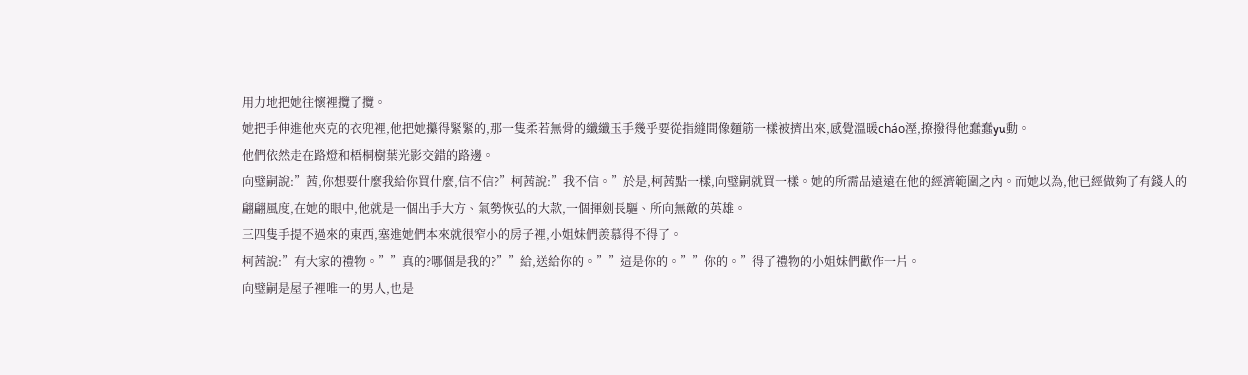用力地把她往懷裡攬了攬。
她把手伸進他夾克的衣兜裡,他把她攥得緊緊的,那一隻柔若無骨的纖纖玉手幾乎要從指縫間像麵筋一樣被擠出來,感覺溫暖cháo溼,撩撥得他蠢蠢yu動。
他們依然走在路燈和梧桐樹葉光影交錯的路邊。
向璧嗣說:”茜,你想要什麼我給你買什麼,信不信?”柯茜說:”我不信。”於是,柯茜點一樣,向璧嗣就買一樣。她的所需品遠遠在他的經濟範圍之內。而她以為,他已經做夠了有錢人的翩翩風度,在她的眼中,他就是一個出手大方、氣勢恢弘的大款,一個揮劍長驅、所向無敵的英雄。
三四隻手提不過來的東西,塞進她們本來就很窄小的房子裡,小姐妹們羨慕得不得了。
柯茜說:”有大家的禮物。””真的?哪個是我的?””給,送給你的。””這是你的。””你的。”得了禮物的小姐妹們歡作一片。
向璧嗣是屋子裡唯一的男人,也是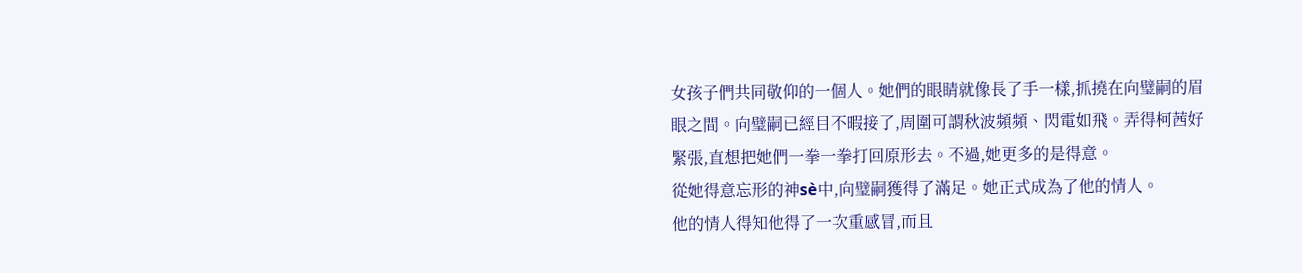女孩子們共同敬仰的一個人。她們的眼睛就像長了手一樣,抓撓在向璧嗣的眉眼之間。向璧嗣已經目不暇接了,周圍可謂秋波頻頻、閃電如飛。弄得柯茜好緊張,直想把她們一拳一拳打回原形去。不過,她更多的是得意。
從她得意忘形的神sè中,向璧嗣獲得了滿足。她正式成為了他的情人。
他的情人得知他得了一次重感冒,而且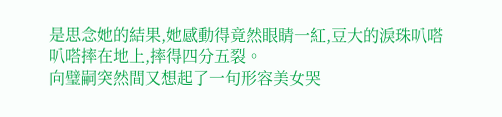是思念她的結果,她感動得竟然眼睛一紅,豆大的淚珠叭嗒叭嗒摔在地上,摔得四分五裂。
向璧嗣突然間又想起了一句形容美女哭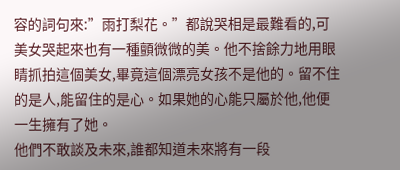容的詞句來:”雨打梨花。”都說哭相是最難看的,可美女哭起來也有一種顫微微的美。他不捨餘力地用眼睛抓拍這個美女,畢竟這個漂亮女孩不是他的。留不住的是人,能留住的是心。如果她的心能只屬於他,他便一生擁有了她。
他們不敢談及未來,誰都知道未來將有一段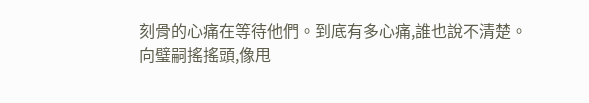刻骨的心痛在等待他們。到底有多心痛,誰也說不清楚。
向璧嗣搖搖頭,像甩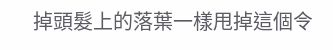掉頭髮上的落葉一樣甩掉這個令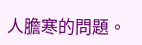人膽寒的問題。